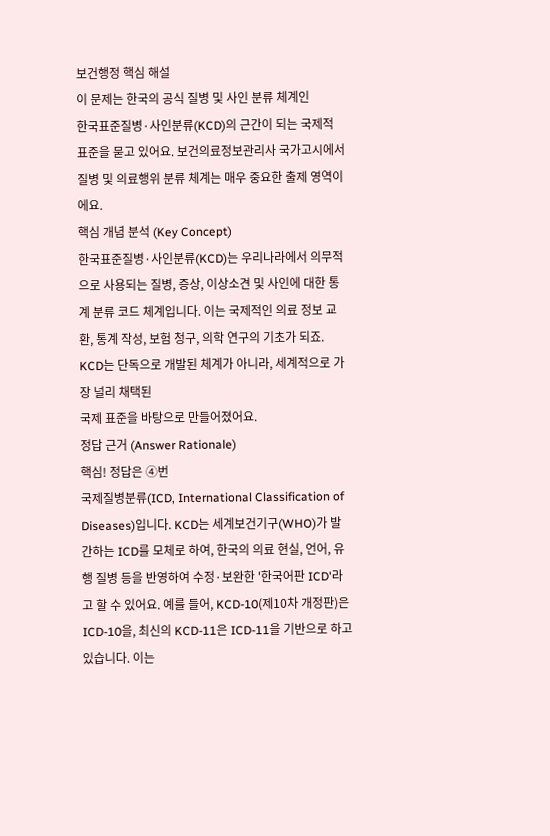보건행정 핵심 해설
이 문제는 한국의 공식 질병 및 사인 분류 체계인
한국표준질병·사인분류(KCD)의 근간이 되는 국제적 표준을 묻고 있어요. 보건의료정보관리사 국가고시에서
질병 및 의료행위 분류 체계는 매우 중요한 출제 영역이에요.
핵심 개념 분석 (Key Concept)
한국표준질병·사인분류(KCD)는 우리나라에서 의무적으로 사용되는 질병, 증상, 이상소견 및 사인에 대한 통계 분류 코드 체계입니다. 이는 국제적인 의료 정보 교환, 통계 작성, 보험 청구, 의학 연구의 기초가 되죠. KCD는 단독으로 개발된 체계가 아니라, 세계적으로 가장 널리 채택된
국제 표준을 바탕으로 만들어졌어요.
정답 근거 (Answer Rationale)
핵심! 정답은 ④번
국제질병분류(ICD, International Classification of Diseases)입니다. KCD는 세계보건기구(WHO)가 발간하는 ICD를 모체로 하여, 한국의 의료 현실, 언어, 유행 질병 등을 반영하여 수정·보완한 '한국어판 ICD'라고 할 수 있어요. 예를 들어, KCD-10(제10차 개정판)은 ICD-10을, 최신의 KCD-11은 ICD-11을 기반으로 하고 있습니다. 이는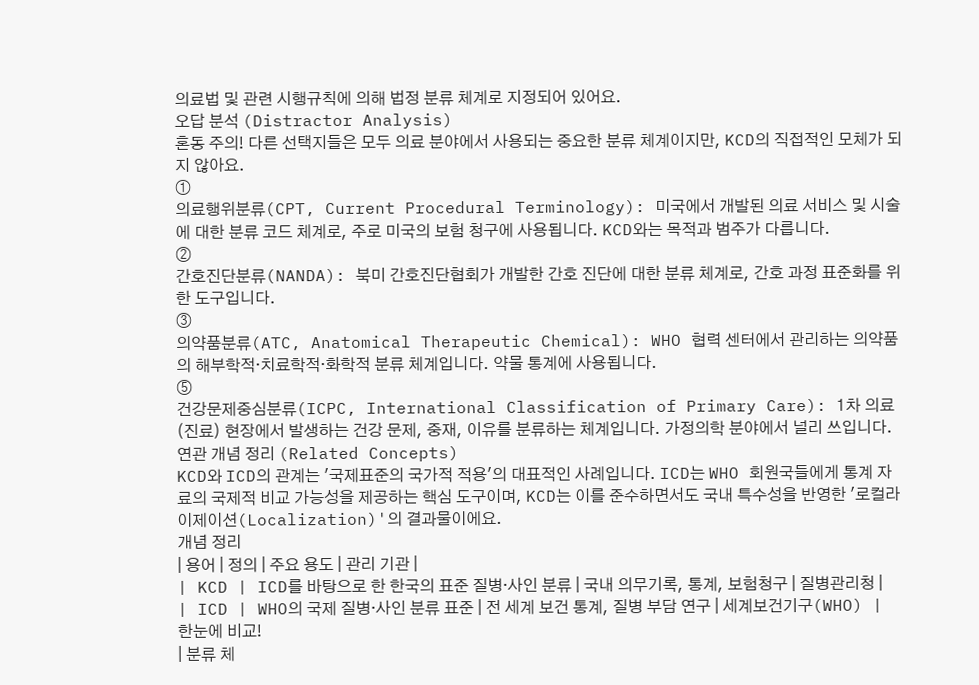의료법 및 관련 시행규칙에 의해 법정 분류 체계로 지정되어 있어요.
오답 분석 (Distractor Analysis)
혼동 주의! 다른 선택지들은 모두 의료 분야에서 사용되는 중요한 분류 체계이지만, KCD의 직접적인 모체가 되지 않아요.
①
의료행위분류(CPT, Current Procedural Terminology): 미국에서 개발된 의료 서비스 및 시술에 대한 분류 코드 체계로, 주로 미국의 보험 청구에 사용됩니다. KCD와는 목적과 범주가 다릅니다.
②
간호진단분류(NANDA): 북미 간호진단협회가 개발한 간호 진단에 대한 분류 체계로, 간호 과정 표준화를 위한 도구입니다.
③
의약품분류(ATC, Anatomical Therapeutic Chemical): WHO 협력 센터에서 관리하는 의약품의 해부학적·치료학적·화학적 분류 체계입니다. 약물 통계에 사용됩니다.
⑤
건강문제중심분류(ICPC, International Classification of Primary Care): 1차 의료(진료) 현장에서 발생하는 건강 문제, 중재, 이유를 분류하는 체계입니다. 가정의학 분야에서 널리 쓰입니다.
연관 개념 정리 (Related Concepts)
KCD와 ICD의 관계는 '국제표준의 국가적 적용'의 대표적인 사례입니다. ICD는 WHO 회원국들에게 통계 자료의 국제적 비교 가능성을 제공하는 핵심 도구이며, KCD는 이를 준수하면서도 국내 특수성을 반영한 '로컬라이제이션(Localization)'의 결과물이에요.
개념 정리
| 용어 | 정의 | 주요 용도 | 관리 기관 |
| KCD | ICD를 바탕으로 한 한국의 표준 질병·사인 분류 | 국내 의무기록, 통계, 보험청구 | 질병관리청 |
| ICD | WHO의 국제 질병·사인 분류 표준 | 전 세계 보건 통계, 질병 부담 연구 | 세계보건기구(WHO) |
한눈에 비교!
| 분류 체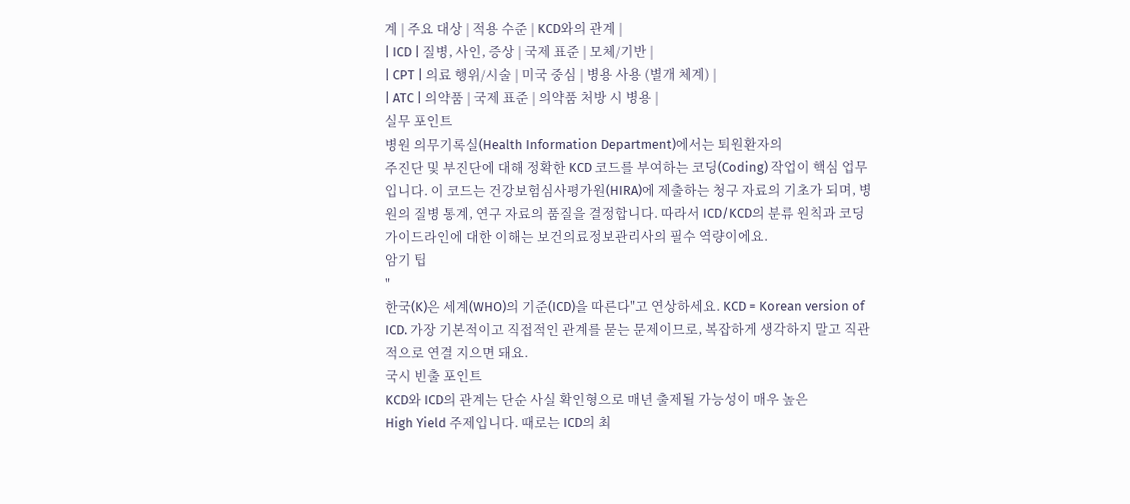계 | 주요 대상 | 적용 수준 | KCD와의 관계 |
| ICD | 질병, 사인, 증상 | 국제 표준 | 모체/기반 |
| CPT | 의료 행위/시술 | 미국 중심 | 병용 사용 (별개 체계) |
| ATC | 의약품 | 국제 표준 | 의약품 처방 시 병용 |
실무 포인트
병원 의무기록실(Health Information Department)에서는 퇴원환자의
주진단 및 부진단에 대해 정확한 KCD 코드를 부여하는 코딩(Coding) 작업이 핵심 업무입니다. 이 코드는 건강보험심사평가원(HIRA)에 제출하는 청구 자료의 기초가 되며, 병원의 질병 통계, 연구 자료의 품질을 결정합니다. 따라서 ICD/KCD의 분류 원칙과 코딩 가이드라인에 대한 이해는 보건의료정보관리사의 필수 역량이에요.
암기 팁
"
한국(K)은 세계(WHO)의 기준(ICD)을 따른다"고 연상하세요. KCD = Korean version of ICD. 가장 기본적이고 직접적인 관계를 묻는 문제이므로, 복잡하게 생각하지 말고 직관적으로 연결 지으면 돼요.
국시 빈출 포인트
KCD와 ICD의 관계는 단순 사실 확인형으로 매년 출제될 가능성이 매우 높은
High Yield 주제입니다. 때로는 ICD의 최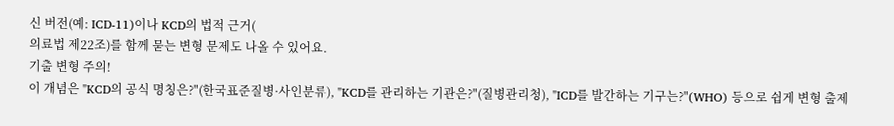신 버전(예: ICD-11)이나 KCD의 법적 근거(
의료법 제22조)를 함께 묻는 변형 문제도 나올 수 있어요.
기출 변형 주의!
이 개념은 "KCD의 공식 명칭은?"(한국표준질병·사인분류), "KCD를 관리하는 기관은?"(질병관리청), "ICD를 발간하는 기구는?"(WHO) 등으로 쉽게 변형 출제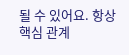될 수 있어요. 항상
핵심 관계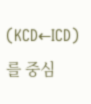(KCD←ICD)를 중심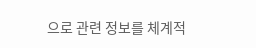으로 관련 정보를 체계적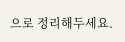으로 정리해두세요.